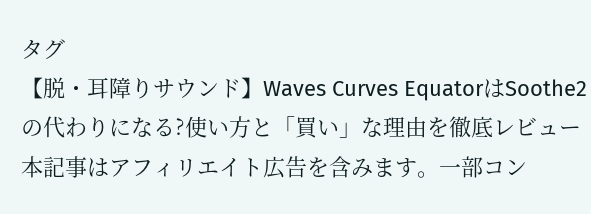タグ
【脱・耳障りサウンド】Waves Curves EquatorはSoothe2の代わりになる?使い方と「買い」な理由を徹底レビュー
本記事はアフィリエイト広告を含みます。一部コン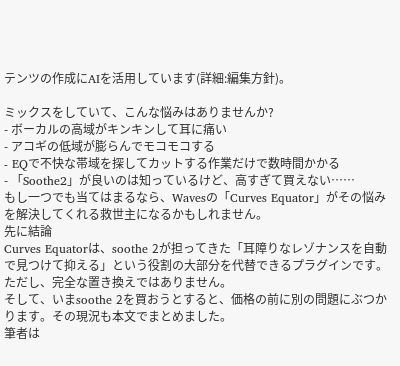テンツの作成にAIを活用しています(詳細:編集方針)。

ミックスをしていて、こんな悩みはありませんか?
- ボーカルの高域がキンキンして耳に痛い
- アコギの低域が膨らんでモコモコする
- EQで不快な帯域を探してカットする作業だけで数時間かかる
- 「Soothe2」が良いのは知っているけど、高すぎて買えない……
もし一つでも当てはまるなら、Wavesの「Curves Equator」がその悩みを解決してくれる救世主になるかもしれません。
先に結論
Curves Equatorは、soothe 2が担ってきた「耳障りなレゾナンスを自動で見つけて抑える」という役割の大部分を代替できるプラグインです。ただし、完全な置き換えではありません。
そして、いまsoothe 2を買おうとすると、価格の前に別の問題にぶつかります。その現況も本文でまとめました。
筆者は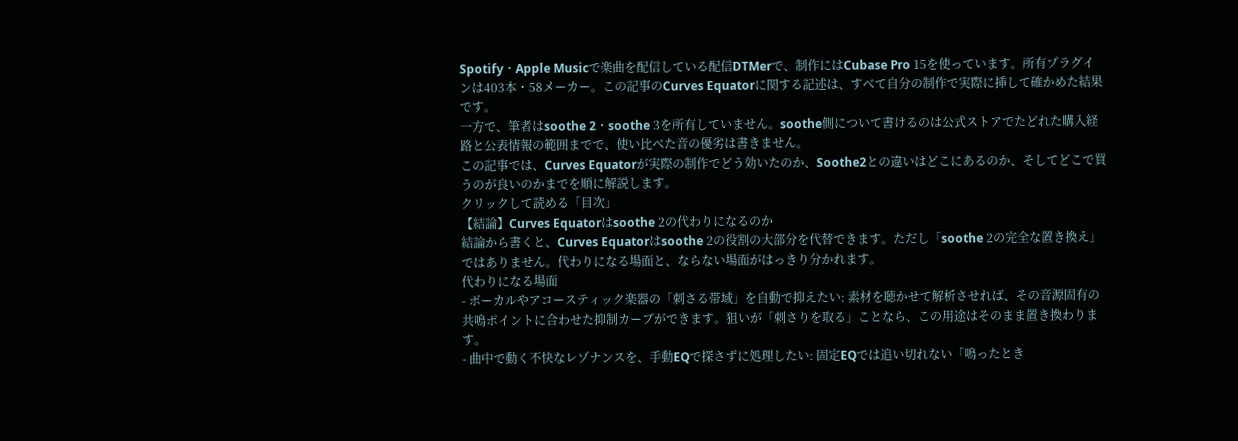Spotify・Apple Musicで楽曲を配信している配信DTMerで、制作にはCubase Pro 15を使っています。所有プラグインは403本・58メーカー。この記事のCurves Equatorに関する記述は、すべて自分の制作で実際に挿して確かめた結果です。
一方で、筆者はsoothe 2・soothe 3を所有していません。soothe側について書けるのは公式ストアでたどれた購入経路と公表情報の範囲までで、使い比べた音の優劣は書きません。
この記事では、Curves Equatorが実際の制作でどう効いたのか、Soothe2との違いはどこにあるのか、そしてどこで買うのが良いのかまでを順に解説します。
クリックして読める「目次」
【結論】Curves Equatorはsoothe 2の代わりになるのか
結論から書くと、Curves Equatorはsoothe 2の役割の大部分を代替できます。ただし「soothe 2の完全な置き換え」ではありません。代わりになる場面と、ならない場面がはっきり分かれます。
代わりになる場面
- ボーカルやアコースティック楽器の「刺さる帯域」を自動で抑えたい: 素材を聴かせて解析させれば、その音源固有の共鳴ポイントに合わせた抑制カーブができます。狙いが「刺さりを取る」ことなら、この用途はそのまま置き換わります。
- 曲中で動く不快なレゾナンスを、手動EQで探さずに処理したい: 固定EQでは追い切れない「鳴ったとき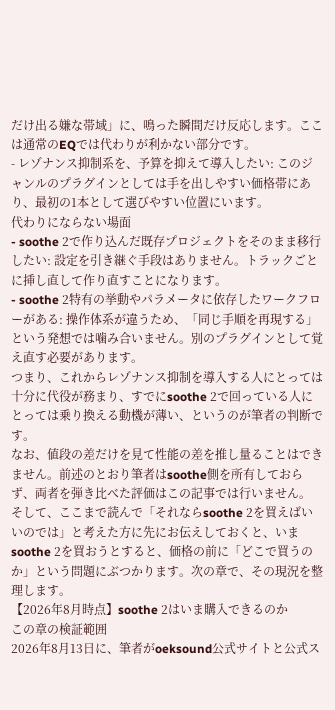だけ出る嫌な帯域」に、鳴った瞬間だけ反応します。ここは通常のEQでは代わりが利かない部分です。
- レゾナンス抑制系を、予算を抑えて導入したい: このジャンルのプラグインとしては手を出しやすい価格帯にあり、最初の1本として選びやすい位置にいます。
代わりにならない場面
- soothe 2で作り込んだ既存プロジェクトをそのまま移行したい: 設定を引き継ぐ手段はありません。トラックごとに挿し直して作り直すことになります。
- soothe 2特有の挙動やパラメータに依存したワークフローがある: 操作体系が違うため、「同じ手順を再現する」という発想では噛み合いません。別のプラグインとして覚え直す必要があります。
つまり、これからレゾナンス抑制を導入する人にとっては十分に代役が務まり、すでにsoothe 2で回っている人にとっては乗り換える動機が薄い、というのが筆者の判断です。
なお、値段の差だけを見て性能の差を推し量ることはできません。前述のとおり筆者はsoothe側を所有しておらず、両者を弾き比べた評価はこの記事では行いません。
そして、ここまで読んで「それならsoothe 2を買えばいいのでは」と考えた方に先にお伝えしておくと、いまsoothe 2を買おうとすると、価格の前に「どこで買うのか」という問題にぶつかります。次の章で、その現況を整理します。
【2026年8月時点】soothe 2はいま購入できるのか
この章の検証範囲
2026年8月13日に、筆者がoeksound公式サイトと公式ス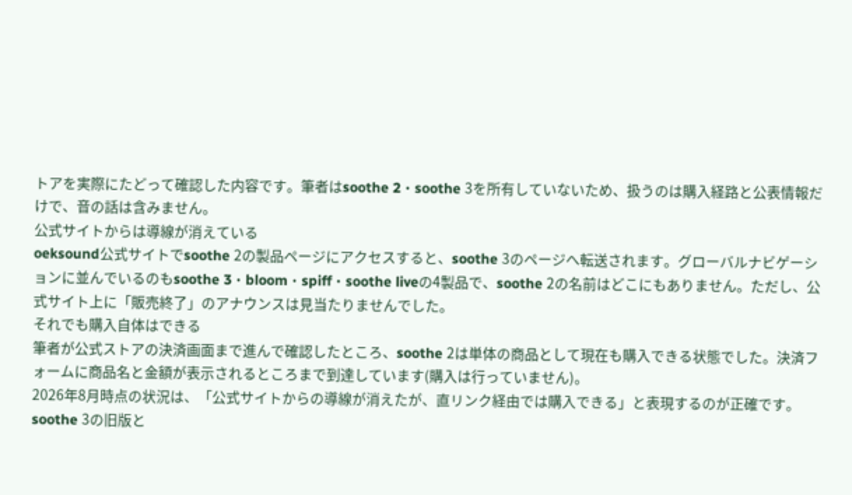トアを実際にたどって確認した内容です。筆者はsoothe 2・soothe 3を所有していないため、扱うのは購入経路と公表情報だけで、音の話は含みません。
公式サイトからは導線が消えている
oeksound公式サイトでsoothe 2の製品ページにアクセスすると、soothe 3のページへ転送されます。グローバルナビゲーションに並んでいるのもsoothe 3・bloom・spiff・soothe liveの4製品で、soothe 2の名前はどこにもありません。ただし、公式サイト上に「販売終了」のアナウンスは見当たりませんでした。
それでも購入自体はできる
筆者が公式ストアの決済画面まで進んで確認したところ、soothe 2は単体の商品として現在も購入できる状態でした。決済フォームに商品名と金額が表示されるところまで到達しています(購入は行っていません)。
2026年8月時点の状況は、「公式サイトからの導線が消えたが、直リンク経由では購入できる」と表現するのが正確です。
soothe 3の旧版と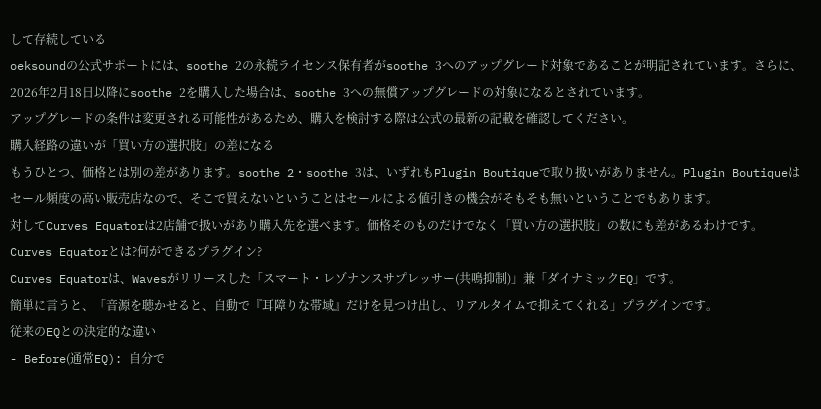して存続している
oeksoundの公式サポートには、soothe 2の永続ライセンス保有者がsoothe 3へのアップグレード対象であることが明記されています。さらに、2026年2月18日以降にsoothe 2を購入した場合は、soothe 3への無償アップグレードの対象になるとされています。
アップグレードの条件は変更される可能性があるため、購入を検討する際は公式の最新の記載を確認してください。
購入経路の違いが「買い方の選択肢」の差になる
もうひとつ、価格とは別の差があります。soothe 2・soothe 3は、いずれもPlugin Boutiqueで取り扱いがありません。Plugin Boutiqueはセール頻度の高い販売店なので、そこで買えないということはセールによる値引きの機会がそもそも無いということでもあります。
対してCurves Equatorは2店舗で扱いがあり購入先を選べます。価格そのものだけでなく「買い方の選択肢」の数にも差があるわけです。
Curves Equatorとは?何ができるプラグイン?
Curves Equatorは、Wavesがリリースした「スマート・レゾナンスサプレッサー(共鳴抑制)」兼「ダイナミックEQ」です。
簡単に言うと、「音源を聴かせると、自動で『耳障りな帯域』だけを見つけ出し、リアルタイムで抑えてくれる」プラグインです。
従来のEQとの決定的な違い
- Before(通常EQ): 自分で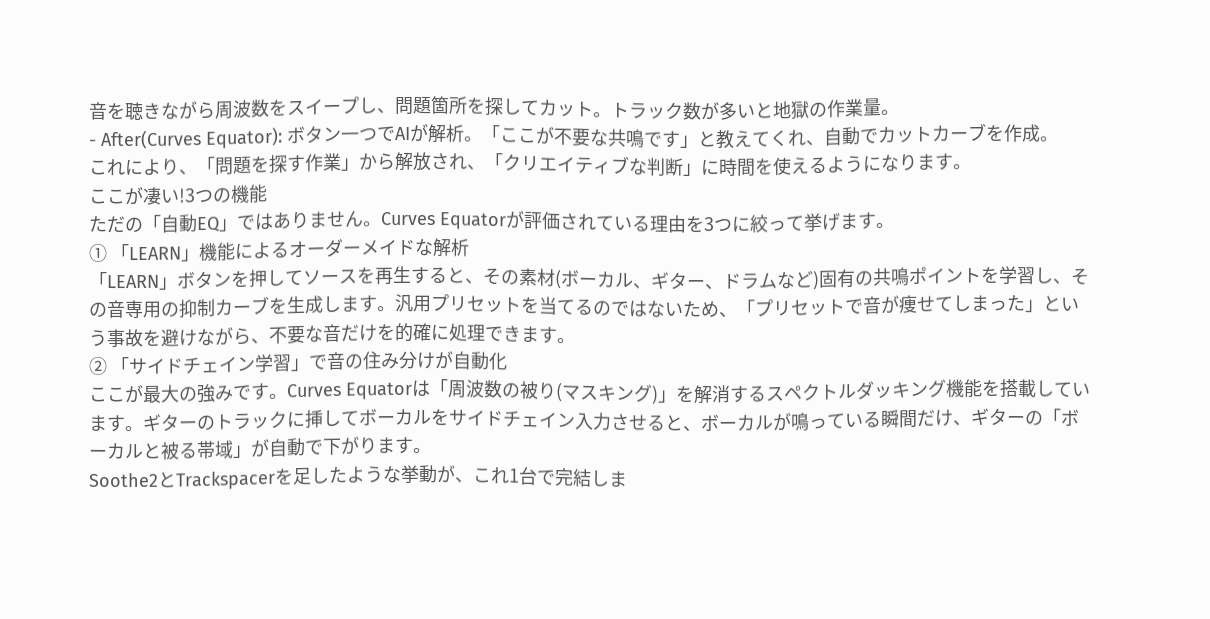音を聴きながら周波数をスイープし、問題箇所を探してカット。トラック数が多いと地獄の作業量。
- After(Curves Equator): ボタン一つでAIが解析。「ここが不要な共鳴です」と教えてくれ、自動でカットカーブを作成。
これにより、「問題を探す作業」から解放され、「クリエイティブな判断」に時間を使えるようになります。
ここが凄い!3つの機能
ただの「自動EQ」ではありません。Curves Equatorが評価されている理由を3つに絞って挙げます。
① 「LEARN」機能によるオーダーメイドな解析
「LEARN」ボタンを押してソースを再生すると、その素材(ボーカル、ギター、ドラムなど)固有の共鳴ポイントを学習し、その音専用の抑制カーブを生成します。汎用プリセットを当てるのではないため、「プリセットで音が痩せてしまった」という事故を避けながら、不要な音だけを的確に処理できます。
② 「サイドチェイン学習」で音の住み分けが自動化
ここが最大の強みです。Curves Equatorは「周波数の被り(マスキング)」を解消するスペクトルダッキング機能を搭載しています。ギターのトラックに挿してボーカルをサイドチェイン入力させると、ボーカルが鳴っている瞬間だけ、ギターの「ボーカルと被る帯域」が自動で下がります。
Soothe2とTrackspacerを足したような挙動が、これ1台で完結しま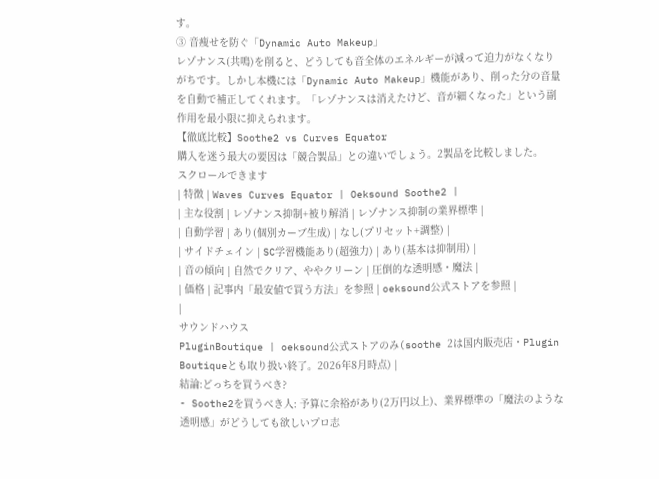す。
③ 音痩せを防ぐ「Dynamic Auto Makeup」
レゾナンス(共鳴)を削ると、どうしても音全体のエネルギーが減って迫力がなくなりがちです。しかし本機には「Dynamic Auto Makeup」機能があり、削った分の音量を自動で補正してくれます。「レゾナンスは消えたけど、音が細くなった」という副作用を最小限に抑えられます。
【徹底比較】Soothe2 vs Curves Equator
購入を迷う最大の要因は「競合製品」との違いでしょう。2製品を比較しました。
スクロールできます
| 特徴 | Waves Curves Equator | Oeksound Soothe2 |
| 主な役割 | レゾナンス抑制+被り解消 | レゾナンス抑制の業界標準 |
| 自動学習 | あり(個別カーブ生成) | なし(プリセット+調整) |
| サイドチェイン | SC学習機能あり(超強力) | あり(基本は抑制用) |
| 音の傾向 | 自然でクリア、ややクリーン | 圧倒的な透明感・魔法 |
| 価格 | 記事内「最安値で買う方法」を参照 | oeksound公式ストアを参照 |
|
サウンドハウス
PluginBoutique | oeksound公式ストアのみ(soothe 2は国内販売店・Plugin Boutiqueとも取り扱い終了。2026年8月時点) |
結論:どっちを買うべき?
- Soothe2を買うべき人: 予算に余裕があり(2万円以上)、業界標準の「魔法のような透明感」がどうしても欲しいプロ志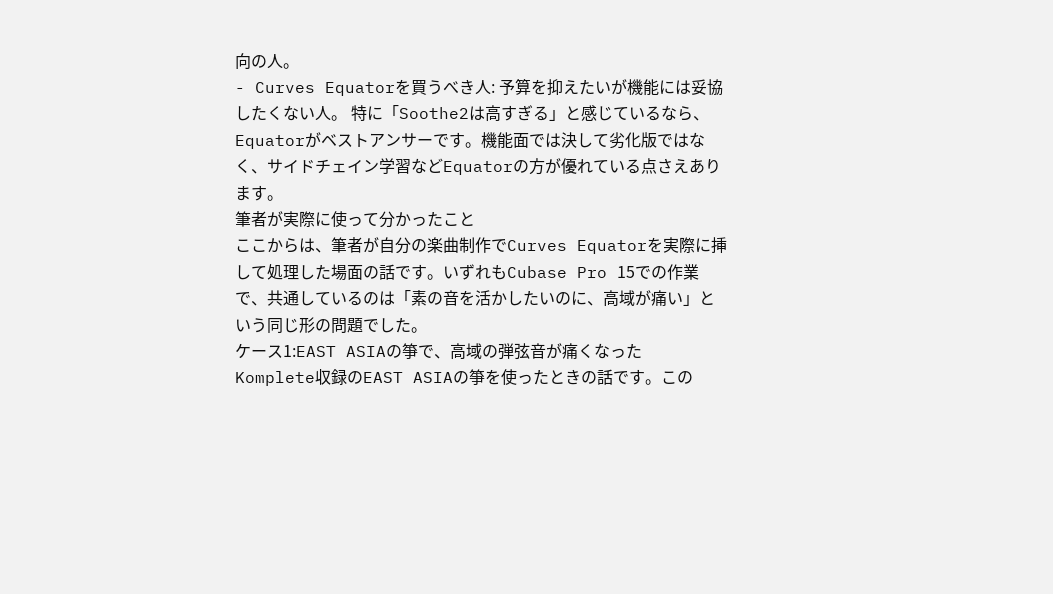向の人。
- Curves Equatorを買うべき人: 予算を抑えたいが機能には妥協したくない人。 特に「Soothe2は高すぎる」と感じているなら、Equatorがベストアンサーです。機能面では決して劣化版ではなく、サイドチェイン学習などEquatorの方が優れている点さえあります。
筆者が実際に使って分かったこと
ここからは、筆者が自分の楽曲制作でCurves Equatorを実際に挿して処理した場面の話です。いずれもCubase Pro 15での作業で、共通しているのは「素の音を活かしたいのに、高域が痛い」という同じ形の問題でした。
ケース1:EAST ASIAの箏で、高域の弾弦音が痛くなった
Komplete収録のEAST ASIAの箏を使ったときの話です。この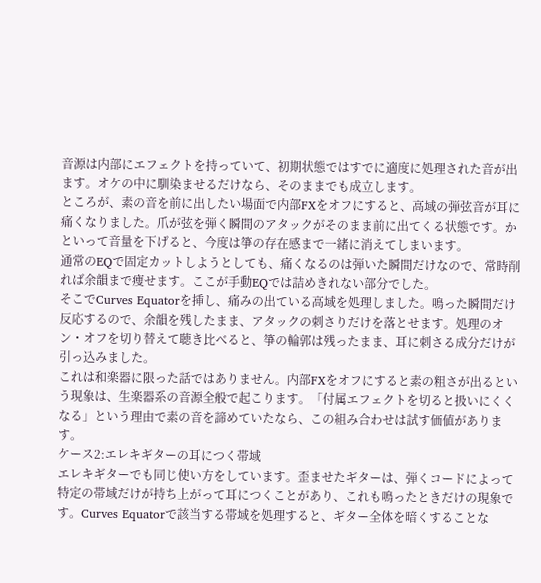音源は内部にエフェクトを持っていて、初期状態ではすでに適度に処理された音が出ます。オケの中に馴染ませるだけなら、そのままでも成立します。
ところが、素の音を前に出したい場面で内部FXをオフにすると、高域の弾弦音が耳に痛くなりました。爪が弦を弾く瞬間のアタックがそのまま前に出てくる状態です。かといって音量を下げると、今度は箏の存在感まで一緒に消えてしまいます。
通常のEQで固定カットしようとしても、痛くなるのは弾いた瞬間だけなので、常時削れば余韻まで痩せます。ここが手動EQでは詰めきれない部分でした。
そこでCurves Equatorを挿し、痛みの出ている高域を処理しました。鳴った瞬間だけ反応するので、余韻を残したまま、アタックの刺さりだけを落とせます。処理のオン・オフを切り替えて聴き比べると、箏の輪郭は残ったまま、耳に刺さる成分だけが引っ込みました。
これは和楽器に限った話ではありません。内部FXをオフにすると素の粗さが出るという現象は、生楽器系の音源全般で起こります。「付属エフェクトを切ると扱いにくくなる」という理由で素の音を諦めていたなら、この組み合わせは試す価値があります。
ケース2:エレキギターの耳につく帯域
エレキギターでも同じ使い方をしています。歪ませたギターは、弾くコードによって特定の帯域だけが持ち上がって耳につくことがあり、これも鳴ったときだけの現象です。Curves Equatorで該当する帯域を処理すると、ギター全体を暗くすることな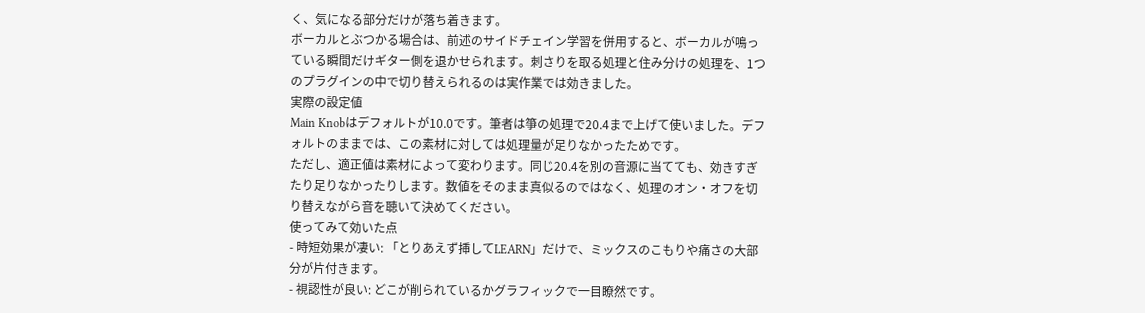く、気になる部分だけが落ち着きます。
ボーカルとぶつかる場合は、前述のサイドチェイン学習を併用すると、ボーカルが鳴っている瞬間だけギター側を退かせられます。刺さりを取る処理と住み分けの処理を、1つのプラグインの中で切り替えられるのは実作業では効きました。
実際の設定値
Main Knobはデフォルトが10.0です。筆者は箏の処理で20.4まで上げて使いました。デフォルトのままでは、この素材に対しては処理量が足りなかったためです。
ただし、適正値は素材によって変わります。同じ20.4を別の音源に当てても、効きすぎたり足りなかったりします。数値をそのまま真似るのではなく、処理のオン・オフを切り替えながら音を聴いて決めてください。
使ってみて効いた点
- 時短効果が凄い: 「とりあえず挿してLEARN」だけで、ミックスのこもりや痛さの大部分が片付きます。
- 視認性が良い: どこが削られているかグラフィックで一目瞭然です。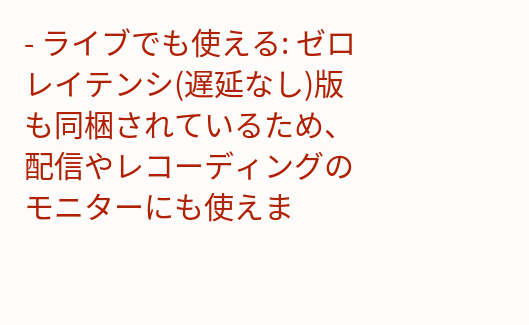- ライブでも使える: ゼロレイテンシ(遅延なし)版も同梱されているため、配信やレコーディングのモニターにも使えま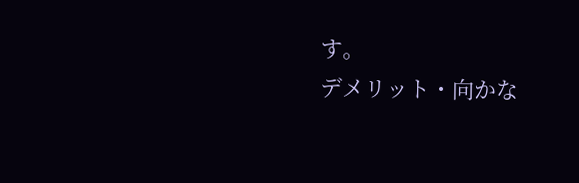す。
デメリット・向かな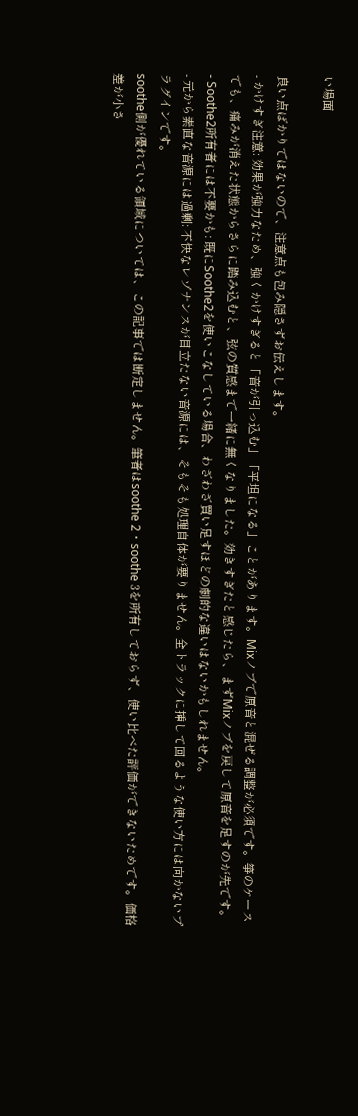い場面

良い点ばかりではないので、注意点も包み隠さずお伝えします。
- かけすぎ注意: 効果が強力なため、強くかけすぎると「音が引っ込む」「平坦になる」ことがあります。Mixノブで原音と混ぜる調整が必須です。箏のケースでも、痛みが消えた状態からさらに踏み込むと、弦の質感まで一緒に無くなりました。効きすぎたと感じたら、まずMixノブを戻して原音を足すのが先です。
- Soothe2所有者には不要かも: 既にSoothe2を使いこなしている場合、わざわざ買い足すほどの劇的な違いはないかもしれません。
- 元から素直な音源には過剰: 不快なレゾナンスが目立たない音源には、そもそも処理自体が要りません。全トラックに挿して回るような使い方には向かないプラグインです。
soothe側が優れている領域については、この記事では断定しません。筆者はsoothe 2・soothe 3を所有しておらず、使い比べた評価ができないためです。価格差が小さ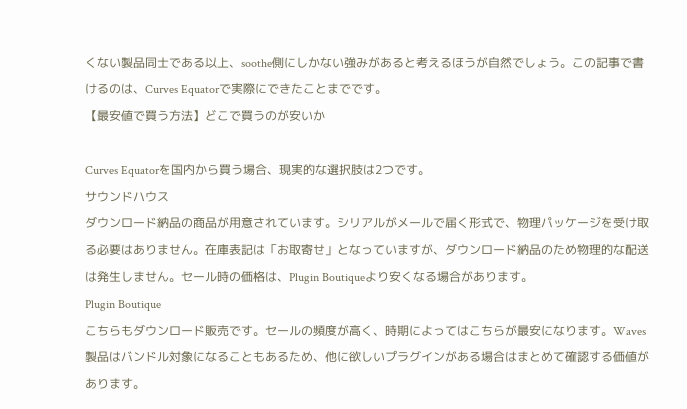くない製品同士である以上、soothe側にしかない強みがあると考えるほうが自然でしょう。この記事で書けるのは、Curves Equatorで実際にできたことまでです。
【最安値で買う方法】どこで買うのが安いか

Curves Equatorを国内から買う場合、現実的な選択肢は2つです。
サウンドハウス
ダウンロード納品の商品が用意されています。シリアルがメールで届く形式で、物理パッケージを受け取る必要はありません。在庫表記は「お取寄せ」となっていますが、ダウンロード納品のため物理的な配送は発生しません。セール時の価格は、Plugin Boutiqueより安くなる場合があります。
Plugin Boutique
こちらもダウンロード販売です。セールの頻度が高く、時期によってはこちらが最安になります。Waves製品はバンドル対象になることもあるため、他に欲しいプラグインがある場合はまとめて確認する価値があります。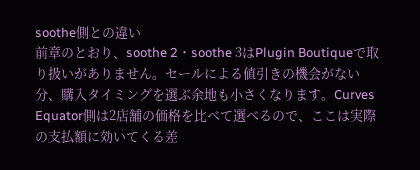soothe側との違い
前章のとおり、soothe 2・soothe 3はPlugin Boutiqueで取り扱いがありません。セールによる値引きの機会がない分、購入タイミングを選ぶ余地も小さくなります。Curves Equator側は2店舗の価格を比べて選べるので、ここは実際の支払額に効いてくる差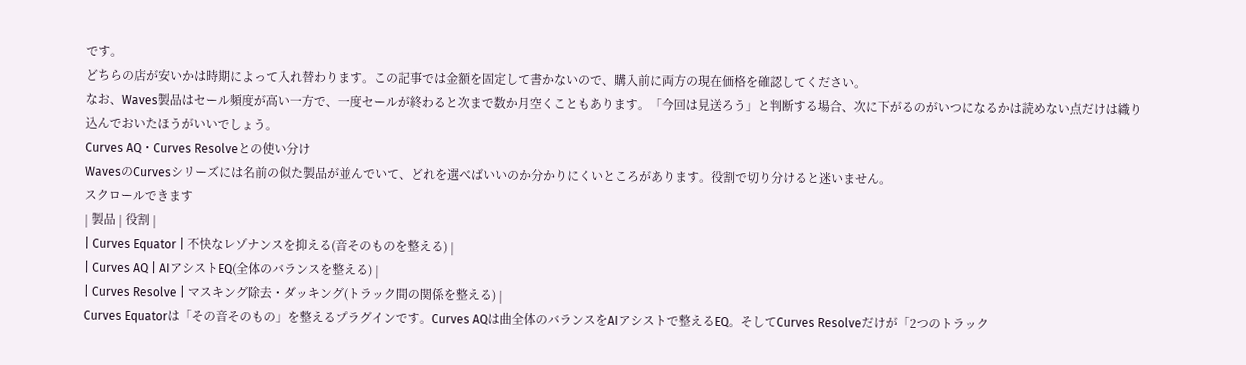です。
どちらの店が安いかは時期によって入れ替わります。この記事では金額を固定して書かないので、購入前に両方の現在価格を確認してください。
なお、Waves製品はセール頻度が高い一方で、一度セールが終わると次まで数か月空くこともあります。「今回は見送ろう」と判断する場合、次に下がるのがいつになるかは読めない点だけは織り込んでおいたほうがいいでしょう。
Curves AQ・Curves Resolveとの使い分け
WavesのCurvesシリーズには名前の似た製品が並んでいて、どれを選べばいいのか分かりにくいところがあります。役割で切り分けると迷いません。
スクロールできます
| 製品 | 役割 |
| Curves Equator | 不快なレゾナンスを抑える(音そのものを整える) |
| Curves AQ | AIアシストEQ(全体のバランスを整える) |
| Curves Resolve | マスキング除去・ダッキング(トラック間の関係を整える) |
Curves Equatorは「その音そのもの」を整えるプラグインです。Curves AQは曲全体のバランスをAIアシストで整えるEQ。そしてCurves Resolveだけが「2つのトラック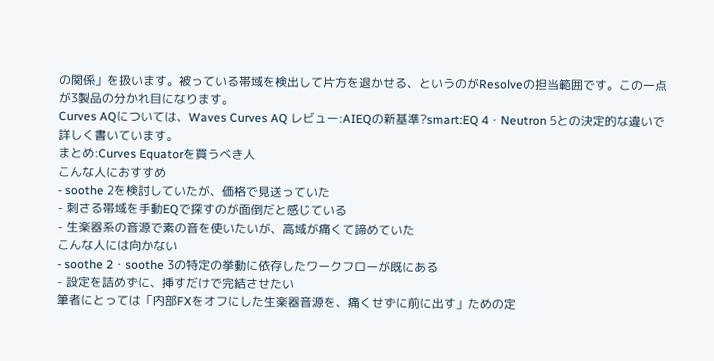の関係」を扱います。被っている帯域を検出して片方を退かせる、というのがResolveの担当範囲です。この一点が3製品の分かれ目になります。
Curves AQについては、Waves Curves AQ レビュー:AIEQの新基準?smart:EQ 4・Neutron 5との決定的な違いで詳しく書いています。
まとめ:Curves Equatorを買うべき人
こんな人におすすめ
- soothe 2を検討していたが、価格で見送っていた
- 刺さる帯域を手動EQで探すのが面倒だと感じている
- 生楽器系の音源で素の音を使いたいが、高域が痛くて諦めていた
こんな人には向かない
- soothe 2・soothe 3の特定の挙動に依存したワークフローが既にある
- 設定を詰めずに、挿すだけで完結させたい
筆者にとっては「内部FXをオフにした生楽器音源を、痛くせずに前に出す」ための定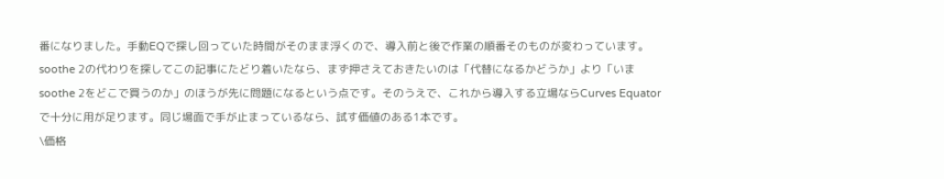番になりました。手動EQで探し回っていた時間がそのまま浮くので、導入前と後で作業の順番そのものが変わっています。
soothe 2の代わりを探してこの記事にたどり着いたなら、まず押さえておきたいのは「代替になるかどうか」より「いまsoothe 2をどこで買うのか」のほうが先に問題になるという点です。そのうえで、これから導入する立場ならCurves Equatorで十分に用が足ります。同じ場面で手が止まっているなら、試す価値のある1本です。
\価格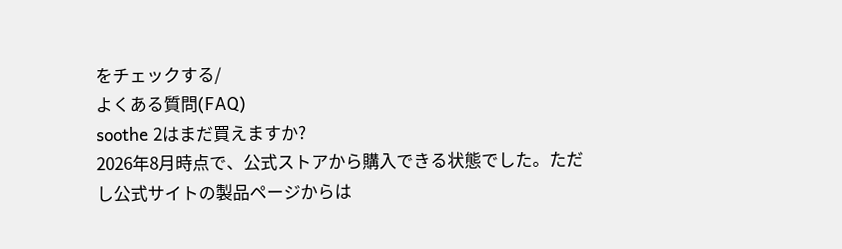をチェックする/
よくある質問(FAQ)
soothe 2はまだ買えますか?
2026年8月時点で、公式ストアから購入できる状態でした。ただし公式サイトの製品ページからは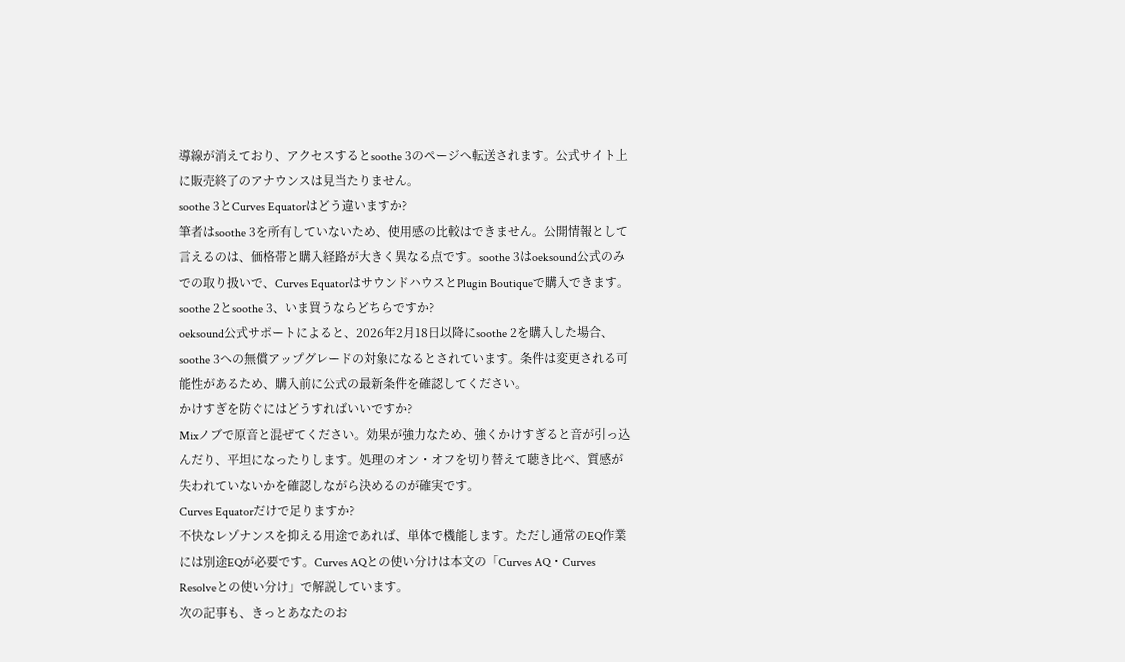導線が消えており、アクセスするとsoothe 3のページへ転送されます。公式サイト上に販売終了のアナウンスは見当たりません。
soothe 3とCurves Equatorはどう違いますか?
筆者はsoothe 3を所有していないため、使用感の比較はできません。公開情報として言えるのは、価格帯と購入経路が大きく異なる点です。soothe 3はoeksound公式のみでの取り扱いで、Curves EquatorはサウンドハウスとPlugin Boutiqueで購入できます。
soothe 2とsoothe 3、いま買うならどちらですか?
oeksound公式サポートによると、2026年2月18日以降にsoothe 2を購入した場合、soothe 3への無償アップグレードの対象になるとされています。条件は変更される可能性があるため、購入前に公式の最新条件を確認してください。
かけすぎを防ぐにはどうすればいいですか?
Mixノブで原音と混ぜてください。効果が強力なため、強くかけすぎると音が引っ込んだり、平坦になったりします。処理のオン・オフを切り替えて聴き比べ、質感が失われていないかを確認しながら決めるのが確実です。
Curves Equatorだけで足りますか?
不快なレゾナンスを抑える用途であれば、単体で機能します。ただし通常のEQ作業には別途EQが必要です。Curves AQとの使い分けは本文の「Curves AQ・Curves Resolveとの使い分け」で解説しています。
次の記事も、きっとあなたのお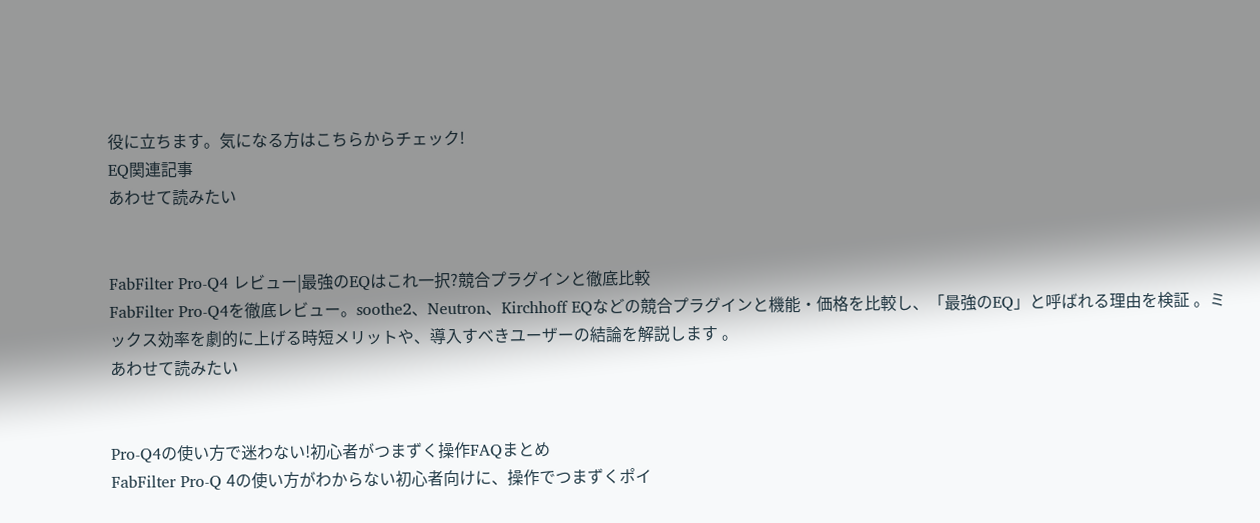役に立ちます。気になる方はこちらからチェック!
EQ関連記事
あわせて読みたい


FabFilter Pro-Q4 レビュー|最強のEQはこれ一択?競合プラグインと徹底比較
FabFilter Pro-Q4を徹底レビュー。soothe2、Neutron、Kirchhoff EQなどの競合プラグインと機能・価格を比較し、「最強のEQ」と呼ばれる理由を検証 。ミックス効率を劇的に上げる時短メリットや、導入すべきユーザーの結論を解説します 。
あわせて読みたい


Pro-Q4の使い方で迷わない!初心者がつまずく操作FAQまとめ
FabFilter Pro-Q 4の使い方がわからない初心者向けに、操作でつまずくポイ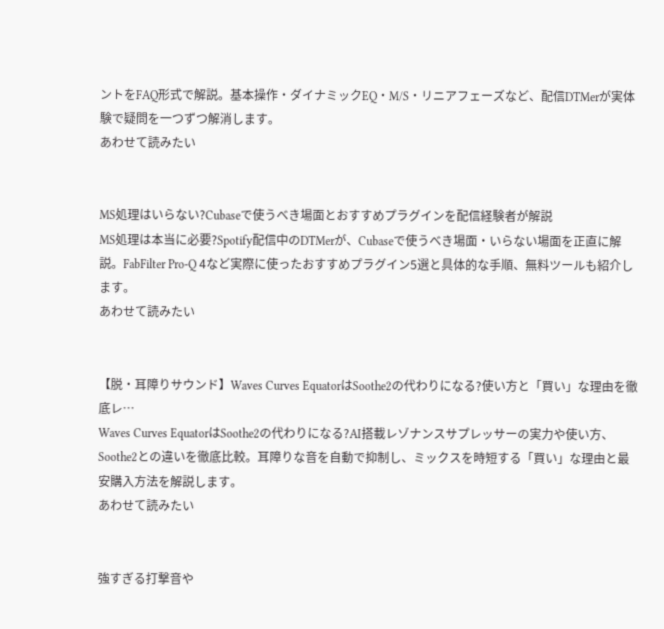ントをFAQ形式で解説。基本操作・ダイナミックEQ・M/S・リニアフェーズなど、配信DTMerが実体験で疑問を一つずつ解消します。
あわせて読みたい


MS処理はいらない?Cubaseで使うべき場面とおすすめプラグインを配信経験者が解説
MS処理は本当に必要?Spotify配信中のDTMerが、Cubaseで使うべき場面・いらない場面を正直に解説。FabFilter Pro-Q 4など実際に使ったおすすめプラグイン5選と具体的な手順、無料ツールも紹介します。
あわせて読みたい


【脱・耳障りサウンド】Waves Curves EquatorはSoothe2の代わりになる?使い方と「買い」な理由を徹底レ…
Waves Curves EquatorはSoothe2の代わりになる?AI搭載レゾナンスサプレッサーの実力や使い方、Soothe2との違いを徹底比較。耳障りな音を自動で抑制し、ミックスを時短する「買い」な理由と最安購入方法を解説します。
あわせて読みたい


強すぎる打撃音や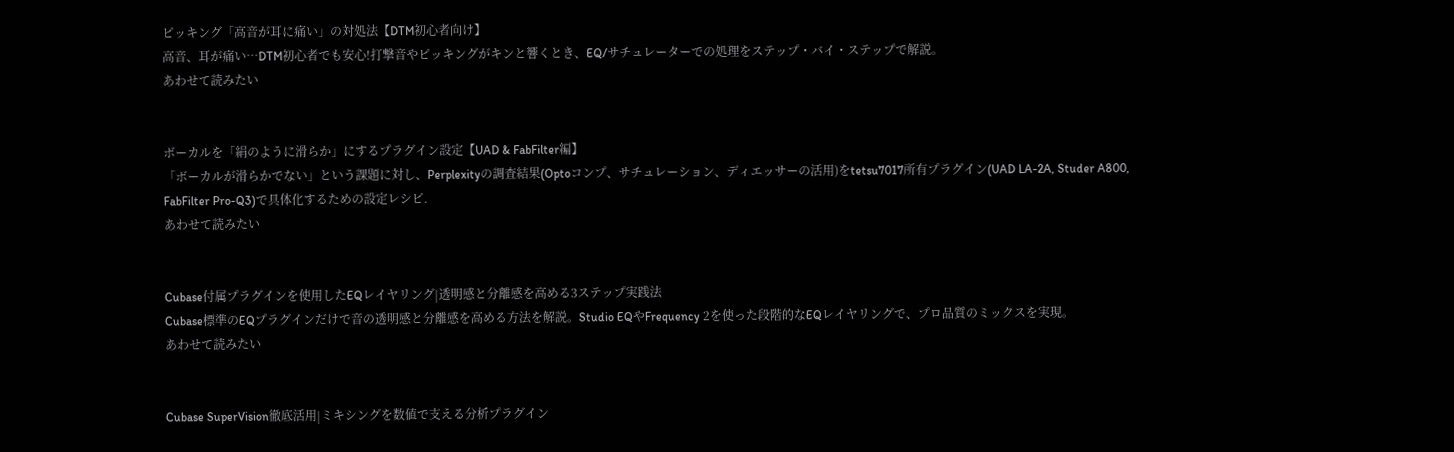ピッキング「高音が耳に痛い」の対処法【DTM初心者向け】
高音、耳が痛い…DTM初心者でも安心!打撃音やピッキングがキンと響くとき、EQ/サチュレーターでの処理をステップ・バイ・ステップで解説。
あわせて読みたい


ボーカルを「絹のように滑らか」にするプラグイン設定【UAD & FabFilter編】
「ボーカルが滑らかでない」という課題に対し、Perplexityの調査結果(Optoコンプ、サチュレーション、ディエッサーの活用)をtetsu7017所有プラグイン(UAD LA-2A, Studer A800, FabFilter Pro-Q3)で具体化するための設定レシピ.
あわせて読みたい


Cubase付属プラグインを使用したEQレイヤリング|透明感と分離感を高める3ステップ実践法
Cubase標準のEQプラグインだけで音の透明感と分離感を高める方法を解説。Studio EQやFrequency 2を使った段階的なEQレイヤリングで、プロ品質のミックスを実現。
あわせて読みたい


Cubase SuperVision徹底活用|ミキシングを数値で支える分析プラグイン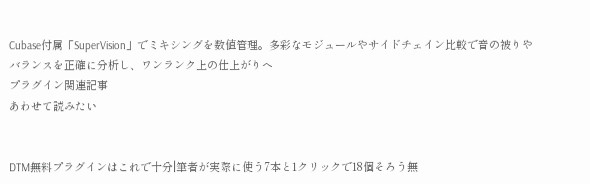Cubase付属「SuperVision」でミキシングを数値管理。多彩なモジュールやサイドチェイン比較で音の被りやバランスを正確に分析し、ワンランク上の仕上がりへ
プラグイン関連記事
あわせて読みたい


DTM無料プラグインはこれで十分|筆者が実際に使う7本と1クリックで18個そろう無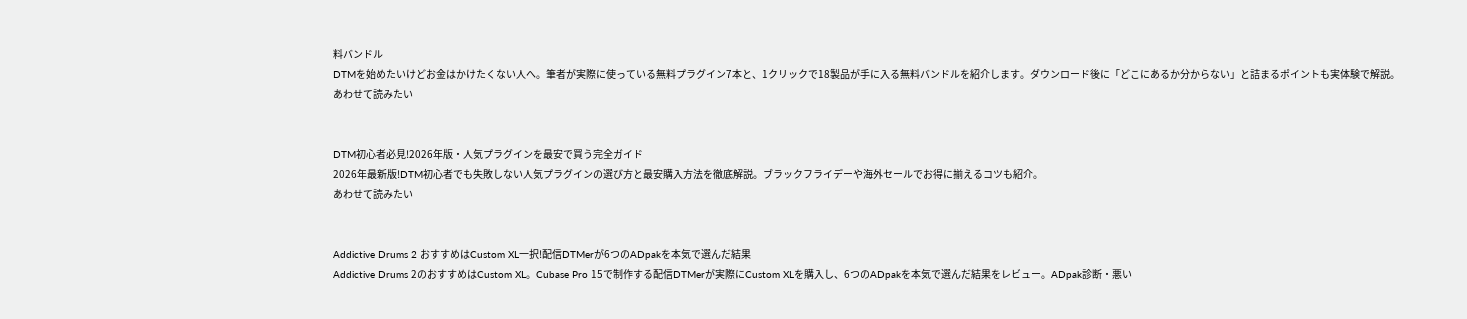料バンドル
DTMを始めたいけどお金はかけたくない人へ。筆者が実際に使っている無料プラグイン7本と、1クリックで18製品が手に入る無料バンドルを紹介します。ダウンロード後に「どこにあるか分からない」と詰まるポイントも実体験で解説。
あわせて読みたい


DTM初心者必見!2026年版・人気プラグインを最安で買う完全ガイド
2026年最新版!DTM初心者でも失敗しない人気プラグインの選び方と最安購入方法を徹底解説。ブラックフライデーや海外セールでお得に揃えるコツも紹介。
あわせて読みたい


Addictive Drums 2 おすすめはCustom XL一択!配信DTMerが6つのADpakを本気で選んだ結果
Addictive Drums 2のおすすめはCustom XL。Cubase Pro 15で制作する配信DTMerが実際にCustom XLを購入し、6つのADpakを本気で選んだ結果をレビュー。ADpak診断・悪い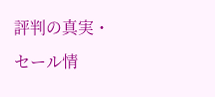評判の真実・セール情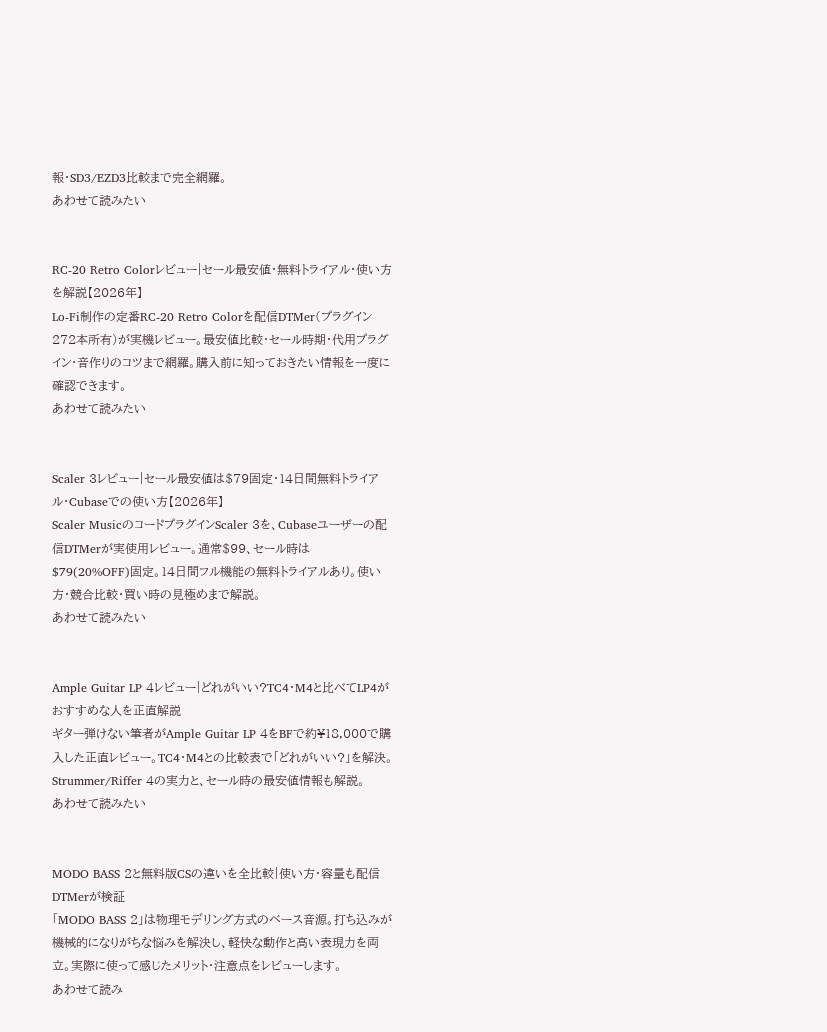報・SD3/EZD3比較まで完全網羅。
あわせて読みたい


RC-20 Retro Colorレビュー|セール最安値・無料トライアル・使い方を解説【2026年】
Lo-Fi制作の定番RC-20 Retro Colorを配信DTMer(プラグイン272本所有)が実機レビュー。最安値比較・セール時期・代用プラグイン・音作りのコツまで網羅。購入前に知っておきたい情報を一度に確認できます。
あわせて読みたい


Scaler 3レビュー|セール最安値は$79固定・14日間無料トライアル・Cubaseでの使い方【2026年】
Scaler MusicのコードプラグインScaler 3を、Cubaseユーザーの配信DTMerが実使用レビュー。通常$99、セール時は$79(20%OFF)固定。14日間フル機能の無料トライアルあり。使い方・競合比較・買い時の見極めまで解説。
あわせて読みたい


Ample Guitar LP 4レビュー|どれがいい?TC4・M4と比べてLP4がおすすめな人を正直解説
ギター弾けない筆者がAmple Guitar LP 4をBFで約¥18,000で購入した正直レビュー。TC4・M4との比較表で「どれがいい?」を解決。Strummer/Riffer 4の実力と、セール時の最安値情報も解説。
あわせて読みたい


MODO BASS 2と無料版CSの違いを全比較|使い方・容量も配信DTMerが検証
「MODO BASS 2」は物理モデリング方式のベース音源。打ち込みが機械的になりがちな悩みを解決し、軽快な動作と高い表現力を両立。実際に使って感じたメリット・注意点をレビューします。
あわせて読み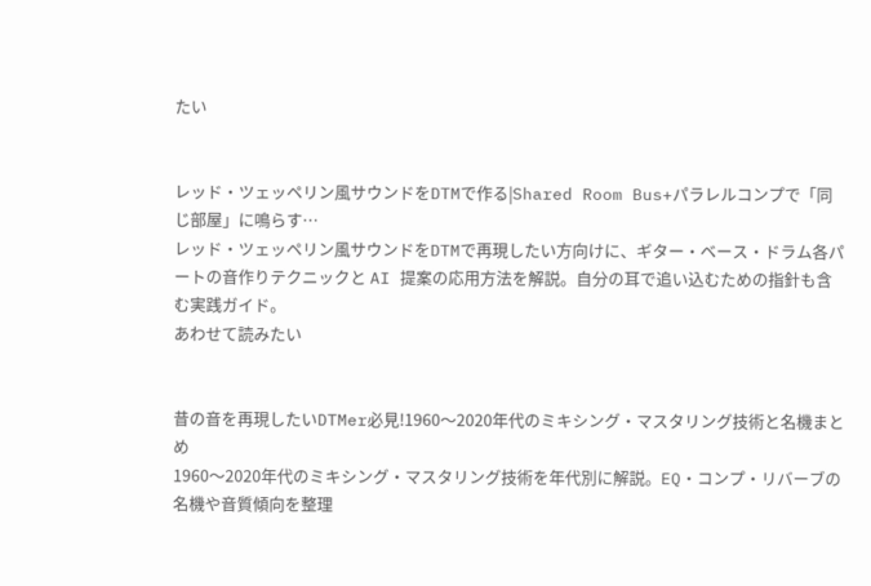たい


レッド・ツェッペリン風サウンドをDTMで作る|Shared Room Bus+パラレルコンプで「同じ部屋」に鳴らす…
レッド・ツェッペリン風サウンドをDTMで再現したい方向けに、ギター・ベース・ドラム各パートの音作りテクニックと AI 提案の応用方法を解説。自分の耳で追い込むための指針も含む実践ガイド。
あわせて読みたい


昔の音を再現したいDTMer必見!1960〜2020年代のミキシング・マスタリング技術と名機まとめ
1960〜2020年代のミキシング・マスタリング技術を年代別に解説。EQ・コンプ・リバーブの名機や音質傾向を整理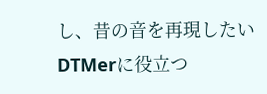し、昔の音を再現したいDTMerに役立つ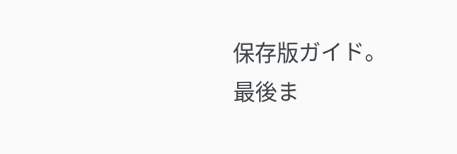保存版ガイド。
最後ま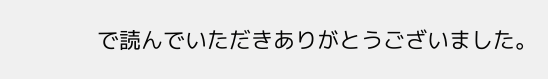で読んでいただきありがとうございました。